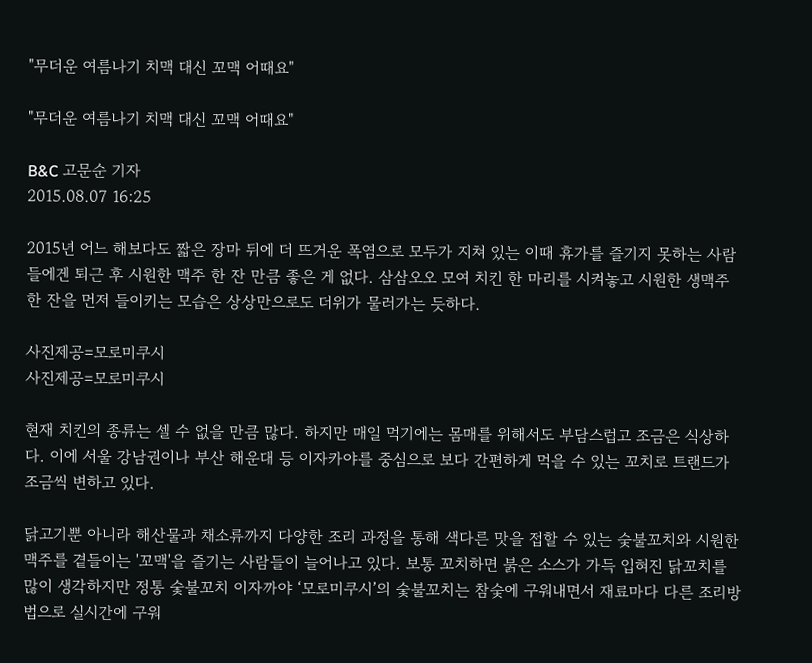"무더운 여름나기 치맥 대신 꼬맥 어때요"

"무더운 여름나기 치맥 대신 꼬맥 어때요"

B&C 고문순 기자
2015.08.07 16:25

2015년 어느 해보다도 짧은 장마 뒤에 더 뜨거운 폭염으로 모두가 지쳐 있는 이때 휴가를 즐기지 못하는 사람들에겐 퇴근 후 시원한 맥주 한 잔 만큼 좋은 게 없다. 삼삼오오 모여 치킨 한 마리를 시켜놓고 시원한 생맥주 한 잔을 먼저 들이키는 모습은 상상만으로도 더위가 물러가는 듯하다.

사진제공=모로미쿠시
사진제공=모로미쿠시

현재 치킨의 종류는 셀 수 없을 만큼 많다. 하지만 매일 먹기에는 몸매를 위해서도 부담스럽고 조금은 식상하다. 이에 서울 강남권이나 부산 해운대 등 이자카야를 중심으로 보다 간편하게 먹을 수 있는 꼬치로 트랜드가 조금씩 변하고 있다.

닭고기뿐 아니라 해산물과 채소류까지 다양한 조리 과정을 통해 색다른 맛을 접할 수 있는 숮불꼬치와 시원한 맥주를 곁들이는 '꼬맥'을 즐기는 사람들이 늘어나고 있다. 보통 꼬치하면 붉은 소스가 가득 입혀진 닭꼬치를 많이 생각하지만 정통 숯불꼬치 이자까야 ‘모로미쿠시’의 숯불꼬치는 참숮에 구워내면서 재료마다 다른 조리방법으로 실시간에 구워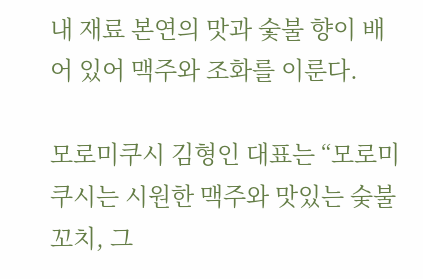내 재료 본연의 맛과 숯불 향이 배어 있어 맥주와 조화를 이룬다.

모로미쿠시 김형인 대표는 “모로미쿠시는 시원한 맥주와 맛있는 숮불꼬치, 그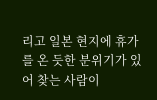리고 일본 현지에 휴가를 온 듯한 분위기가 있어 찾는 사람이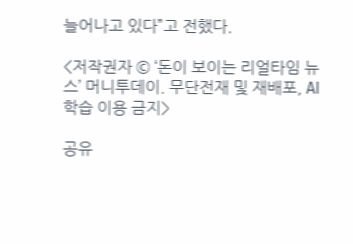늘어나고 있다”고 전했다.

<저작권자 © ‘돈이 보이는 리얼타임 뉴스’ 머니투데이. 무단전재 및 재배포, AI학습 이용 금지>

공유